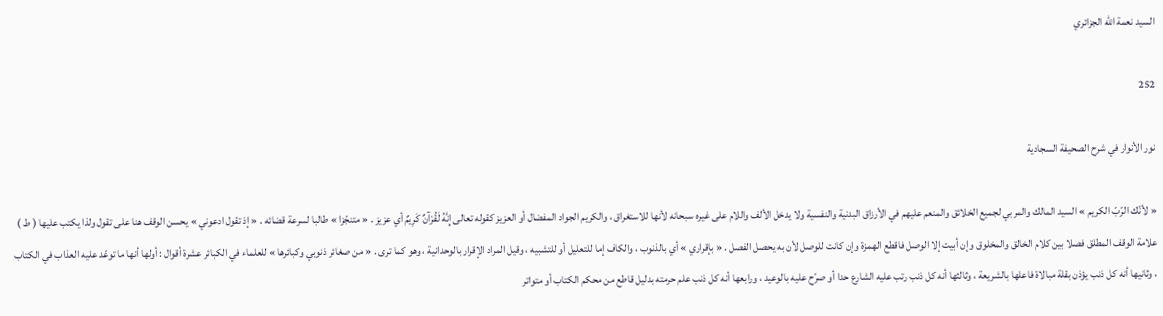السيد نعمة الله الجزائري

252

نور الأنوار في شرح الصحيفة السجادية

« لأنّك الرّبّ الكريم » السيد المالك والمربي لجميع الخلائق والمنعم عليهم في الأرزاق البدنية والنفسية ولا يدخل الألف واللام على غيره سبحانه لأنها للاستغراق ، والكريم الجواد المفضال أو العزيز كقوله تعالى إِنَّهُ لَقُرْآنٌ كَرِيمٌ أي عزيز . « متنجّزا » طالبا لسرعة قضائه . « إذ تقول ادعوني » يحسن الوقف هنا على تقول ولذا يكتب عليها ( ط ) علامة الوقف المطلق فصلا بين كلام الخالق والمخلوق وإن أبيت إلا الوصل فاقطع الهمزة وإن كانت للوصل لأن به يحصل الفصل . « بإقراري » أي بالذنوب ، والكاف إما للتعليل أو للتشبيه ، وقيل المراد الإقرار بالوحدانية ، وهو كما ترى . « من صغائر ذنوبي وكبائرها » للعلماء في الكبائر عشرة أقوال : أولها أنها ما توعّد عليه العذاب في الكتاب ، وثانيها أنه كل ذنب يؤذن بقلة مبالاة فاعلها بالشريعة ، وثالثها أنه كل ذنب رتب عليه الشارع حدا أو صرّح عليه بالوعيد ، ورابعها أنه كل ذنب علم حرمته بدليل قاطع من محكم الكتاب أو متواتر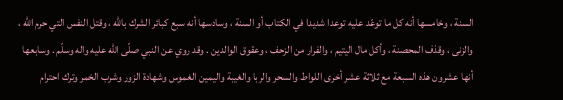السنة ، وخامسها أنه كل ما توعّد عليه توعدا شديدا في الكتاب أو السنة ، وسادسها أنه سبع كبائر الشرك باللّه ، وقتل النفس التي حرم اللّه ، والزنى ، وقذف المحصنة ، وأكل مال اليتيم ، والفرار من الزحف ، وعقوق الوالدين . وقد روي عن النبي صلّى اللّه عليه واله وسلّم . وسابعها أنها عشرون هذه السبعة مع ثلاثة عشر أخرى اللواط والسحر والربا والغيبة واليمين الغموس وشهادة الزور وشرب الخمر وترك احترام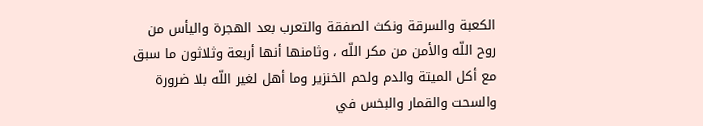الكعبة والسرقة ونكث الصفقة والتعرب بعد الهجرة واليأس من روح اللّه والأمن من مكر اللّه ، وثامنها أنها أربعة وثلاثون ما سبق مع أكل الميتة والدم ولحم الخنزير وما أهل لغير اللّه بلا ضرورة والسحت والقمار والبخس في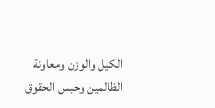الكيل والوزن ومعاونة الظالمين وحبس الحقوق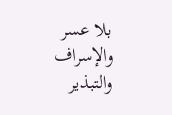بلا عسر والإسراف والتبذير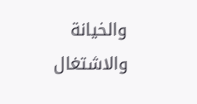والخيانة والاشتغال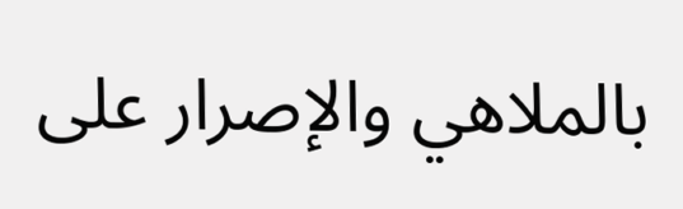بالملاهي والإصرار على